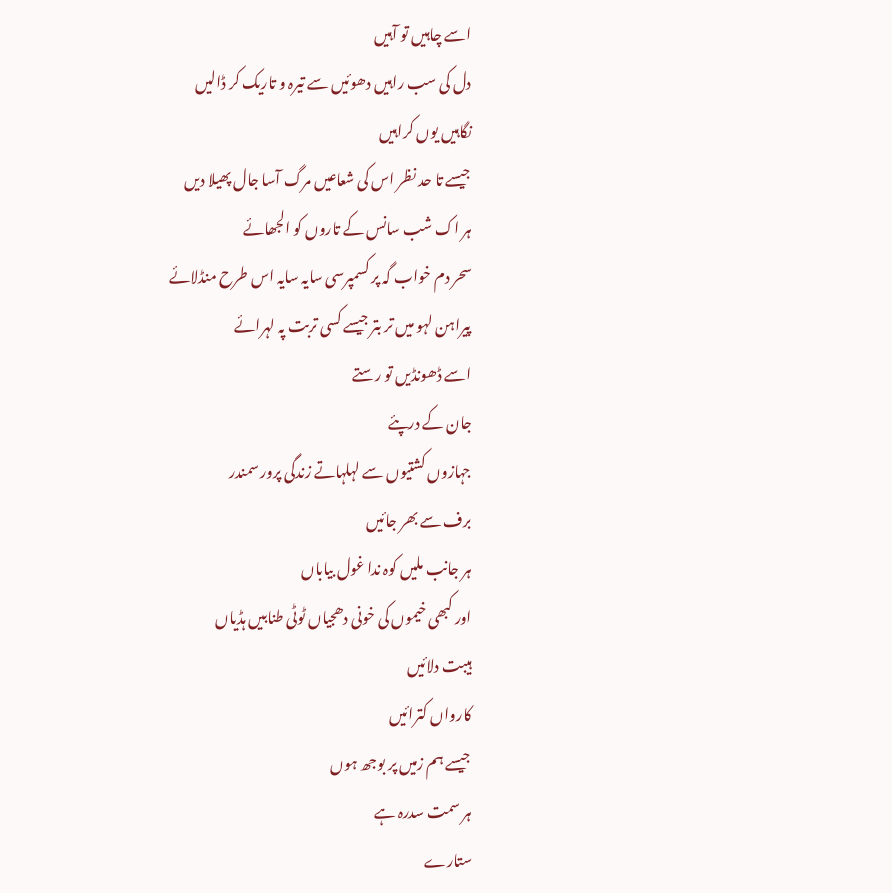اسے چاہیں تو آہیں
دل کی سب راہیں دھوئیں سے تیرہ و تاریک کر ڈالیں
نگاہیں یوں کراہیں
جیسے تا حد نظر اس کی شعاعیں مرگ آسا جال پھیلا دیں
ہر اک شب سانس کے تاروں کو الجھائے
سحر دم خواب گہ پر کسمپرسی سایہ سایہ اس طرح منڈلائے
پیراہن لہو میں تر بتر جیسے کسی تربت پہ لہرائے
اسے ڈھونڈیں تو رستے
جان کے درپئے
جہازوں کشتیوں سے لہلہاتے زندگی پرور سمندر
برف سے بھر جائیں
ہر جانب ملیں کوہ ندا غول بیاباں
اور کبھی خیموں کی خونی دھجیاں ٹوٹی طنابیں ہڈیاں
ہیبت دلائیں
کارواں کترائیں
جیسے ہم زمیں پر بوجھ ہوں
ہر سمت سدرہ ہے
ستارے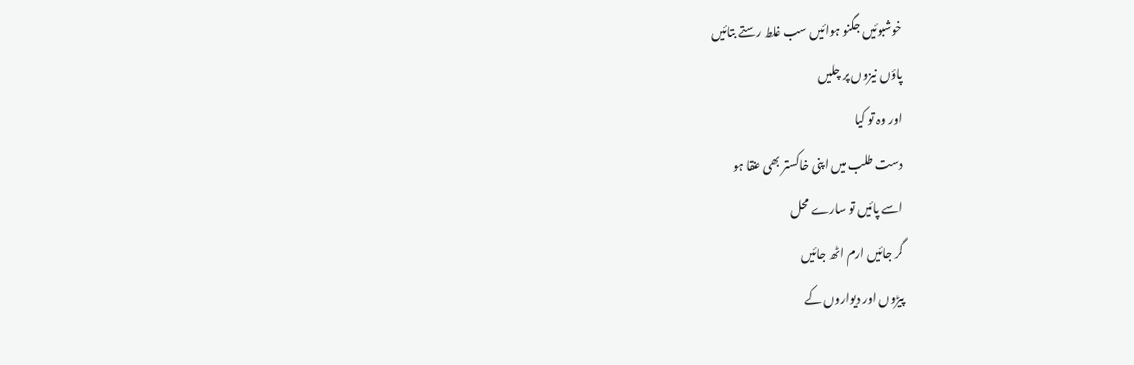خوشبوئیں جگنو ہوائیں سب غلط رستے بتائیں
پاؤں نیزوں پر چلیں
اور وہ تو کیا
دست طلب میں اپنی خاکستر بھی عنقا ہو
اسے پائیں تو سارے محل
گر جائیں ارم اٹھ جائیں
پیڑوں اور دیواروں کے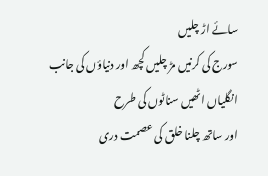سائے اڑ چلیں
سورج کی کرنیں مڑ چلیں کچھ اور دنیاؤں کی جانب
انگلیاں اٹھیں سناٹوں کی طرح
اور ساتھ چلنا خلق کی عصمت دری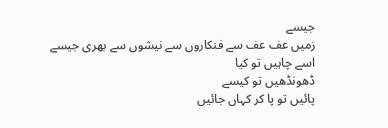جیسے
زمیں عف عف سے فنکاروں سے نیشوں سے بھری جیسے
اسے چاہیں تو کیا
ڈھونڈھیں تو کیسے
پائیں تو پا کر کہاں جائیں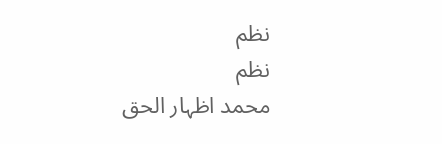نظم
نظم
محمد اظہار الحق